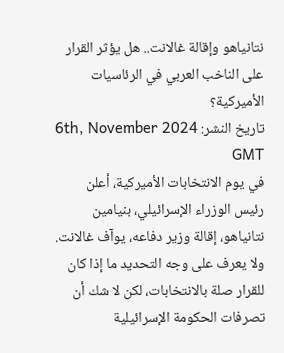نتانياهو وإقالة غالانت.. هل يؤثر القرار على الناخب العربي في الرئاسيات الأميركية؟
تاريخ النشر: 6th, November 2024 GMT
في يوم الانتخابات الأميركية، أعلن رئيس الوزراء الإسرائيلي، بنيامين نتانياهو، إقالة وزير دفاعه، يوآف غالانت. ولا يعرف على وجه التحديد ما إذا كان للقرار صلة بالانتخابات، لكن لا شك أن تصرفات الحكومة الإسرائيلية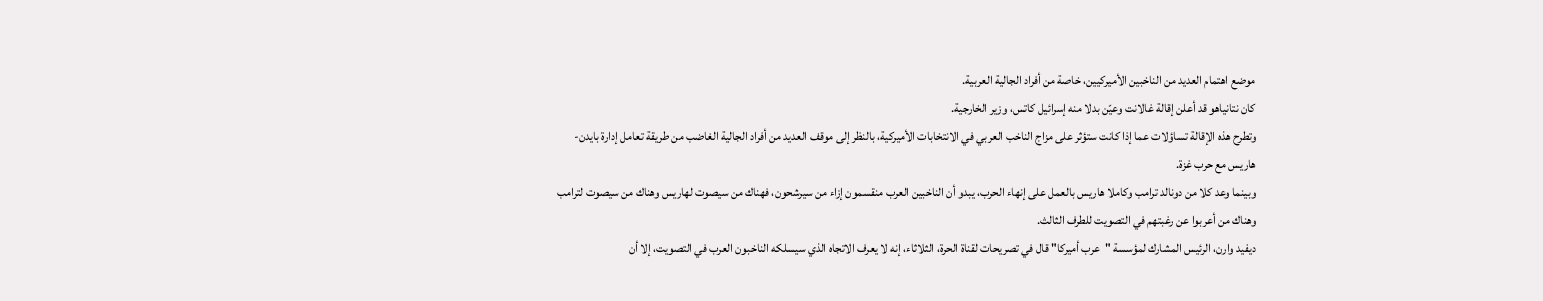موضع اهتمام العديد من الناخبين الأميركيين، خاصة من أفراد الجالية العربية.
كان نتانياهو قد أعلن إقالة غالانت وعيّن بدلا منه إسرائيل كاتس، وزير الخارجية.
وتطرح هذه الإقالة تساؤلات عما إذا كانت ستؤثر على مزاج الناخب العربي في الانتخابات الأميركية، بالنظر إلى موقف العديد من أفراد الجالية الغاضب من طريقة تعامل إدارة بايدن- هاريس مع حرب غزة.
وبينما وعد كلا من دونالد ترامب وكاملا هاريس بالعمل على إنهاء الحرب، يبدو أن الناخبين العرب منقسمون إزاء من سيرشحون، فهناك من سيصوت لهاريس وهناك من سيصوت لترامب وهناك من أعربوا عن رغبتهم في التصويت للطرف الثالث.
ديفيد وارن، الرئيس المشارك لمؤسسة "عرب أميركا" قال في تصريحات لقناة الحرة، الثلاثاء، إنه لا يعرف الاتجاه الذي سيسلكه الناخبون العرب في التصويت، إلا أن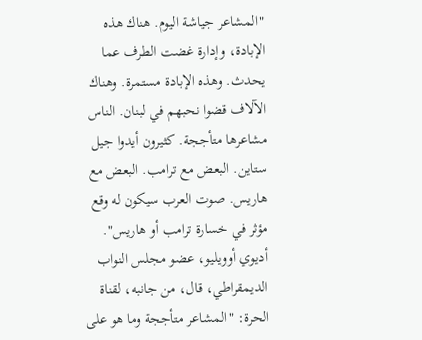"المشاعر جياشة اليوم. هناك هذه الإبادة، وإدارة غضت الطرف عما يحدث. وهذه الإبادة مستمرة. وهناك الآلاف قضوا نحبهم في لبنان. الناس مشاعرها متأججة. كثيرون أيدوا جيل ستاين. البعض مع ترامب. البعض مع هاريس. صوت العرب سيكون له وقع مؤثر في خسارة ترامب أو هاريس".
أديوي أوويليو، عضو مجلس النواب الديمقراطي، قال، من جانبه، لقناة الحرة: "المشاعر متأججة وما هو على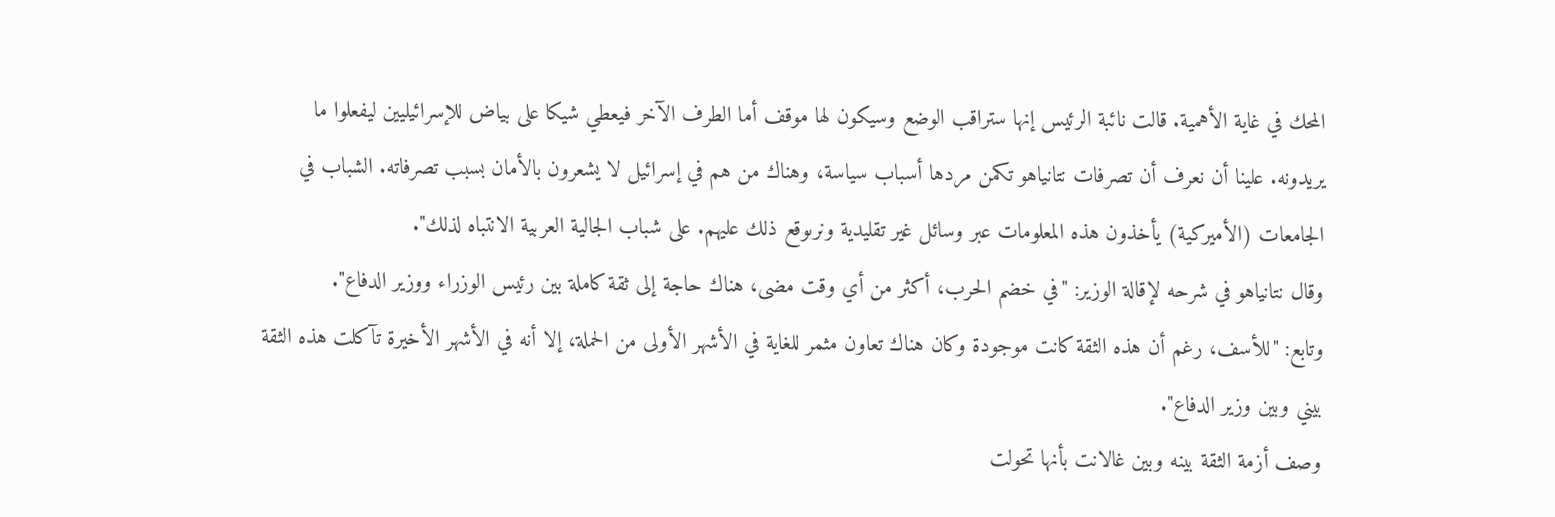المحك في غاية الأهمية. قالت نائبة الرئيس إنها ستراقب الوضع وسيكون لها موقف أما الطرف الآخر فيعطي شيكا على بياض للإسرائيليين ليفعلوا ما يريدونه. علينا أن نعرف أن تصرفات نتانياهو تكمن مردها أسباب سياسة، وهناك من هم في إسرائيل لا يشعرون بالأمان بسبب تصرفاته. الشباب في الجامعات (الأميركية) يأخذون هذه المعلومات عبر وسائل غير تقليدية ونرىوقع ذلك عليهم. على شباب الجالية العربية الانتباه لذلك".
وقال نتانياهو في شرحه لإقالة الوزير: "في خضم الحرب، أكثر من أي وقت مضى، هناك حاجة إلى ثقة كاملة بين رئيس الوزراء ووزير الدفاع".
وتابع: "للأسف، رغم أن هذه الثقة كانت موجودة وكان هناك تعاون مثمر للغاية في الأشهر الأولى من الحملة، إلا أنه في الأشهر الأخيرة تآكلت هذه الثقة بيني وبين وزير الدفاع".
وصف أزمة الثقة بينه وبين غالانت بأنها تحولت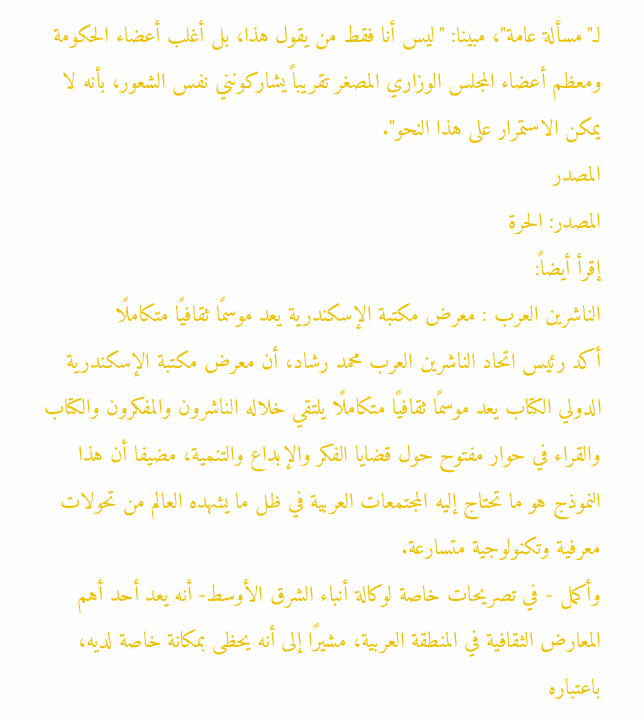لـ"مسألة عامة"، مبينا: "ليس أنا فقط من يقول هذا، بل أغلب أعضاء الحكومة ومعظم أعضاء المجلس الوزاري المصغر تقريباً يشاركونني نفس الشعور، بأنه لا يمكن الاستمرار على هذا النحو".
المصدر
المصدر: الحرة
إقرأ أيضاً:
الناشرين العرب : معرض مكتبة الإسكندرية يعد موسمًا ثقافيًا متكاملًا
أكد رئيس اتحاد الناشرين العرب محمد رشاد، أن معرض مكتبة الإسكندرية الدولي الكتاب يعد موسمًا ثقافيًا متكاملًا يلتقي خلاله الناشرون والمفكرون والكتاب والقراء في حوار مفتوح حول قضايا الفكر والإبداع والتنمية، مضيفا أن هذا النموذج هو ما تحتاج إليه المجتمعات العربية في ظل ما يشهده العالم من تحولات معرفية وتكنولوجية متسارعة.
وأكمل - في تصريحات خاصة لوكالة أنباء الشرق الأوسط- أنه يعد أحد أهم المعارض الثقافية في المنطقة العربية، مشيرًا إلى أنه يحظى بمكانة خاصة لديه، باعتباره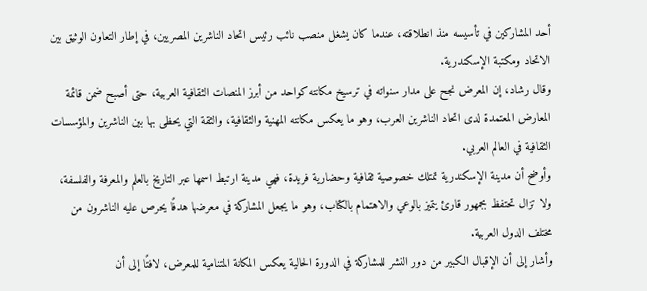أحد المشاركين في تأسيسه منذ انطلاقته، عندما كان يشغل منصب نائب رئيس اتحاد الناشرين المصريين، في إطار التعاون الوثيق بين الاتحاد ومكتبة الإسكندرية.
وقال رشاد، إن المعرض نجح على مدار سنواته في ترسيخ مكانته كواحد من أبرز المنصات الثقافية العربية، حتى أصبح ضمن قائمة المعارض المعتمدة لدى اتحاد الناشرين العرب، وهو ما يعكس مكانته المهنية والثقافية، والثقة التي يحظى بها بين الناشرين والمؤسسات الثقافية في العالم العربي.
وأوضح أن مدينة الإسكندرية تمتلك خصوصية ثقافية وحضارية فريدة، فهي مدينة ارتبط اسمها عبر التاريخ بالعلم والمعرفة والفلسفة، ولا تزال تحتفظ بجمهور قارئ يتميز بالوعي والاهتمام بالكتاب، وهو ما يجعل المشاركة في معرضها هدفًا يحرص عليه الناشرون من مختلف الدول العربية.
وأشار إلى أن الإقبال الكبير من دور النشر للمشاركة في الدورة الحالية يعكس المكانة المتنامية للمعرض، لافتًا إلى أن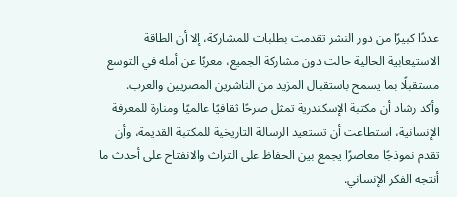عددًا كبيرًا من دور النشر تقدمت بطلبات للمشاركة، إلا أن الطاقة الاستيعابية الحالية حالت دون مشاركة الجميع، معربًا عن أمله في التوسع مستقبلًا بما يسمح باستقبال المزيد من الناشرين المصريين والعرب.
وأكد رشاد أن مكتبة الإسكندرية تمثل صرحًا ثقافيًا عالميًا ومنارة للمعرفة الإنسانية، استطاعت أن تستعيد الرسالة التاريخية للمكتبة القديمة، وأن تقدم نموذجًا معاصرًا يجمع بين الحفاظ على التراث والانفتاح على أحدث ما أنتجه الفكر الإنساني.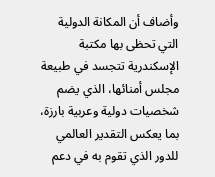وأضاف أن المكانة الدولية التي تحظى بها مكتبة الإسكندرية تتجسد في طبيعة مجلس أمنائها، الذي يضم شخصيات دولية وعربية بارزة، بما يعكس التقدير العالمي للدور الذي تقوم به في دعم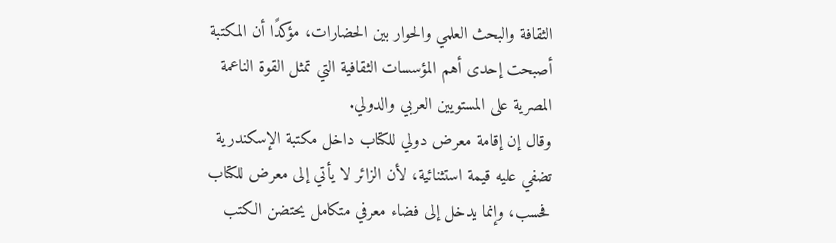الثقافة والبحث العلمي والحوار بين الحضارات، مؤكدًا أن المكتبة أصبحت إحدى أهم المؤسسات الثقافية التي تمثل القوة الناعمة المصرية على المستويين العربي والدولي.
وقال إن إقامة معرض دولي للكتاب داخل مكتبة الإسكندرية تضفي عليه قيمة استثنائية، لأن الزائر لا يأتي إلى معرض للكتاب فحسب، وإنما يدخل إلى فضاء معرفي متكامل يحتضن الكتب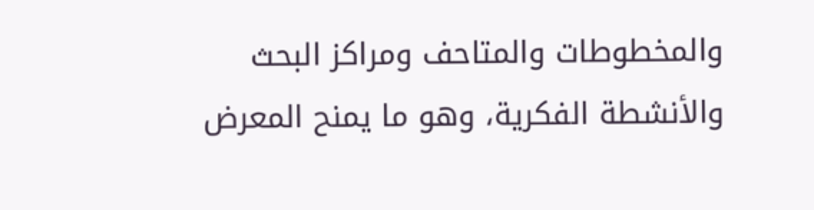والمخطوطات والمتاحف ومراكز البحث والأنشطة الفكرية، وهو ما يمنح المعرض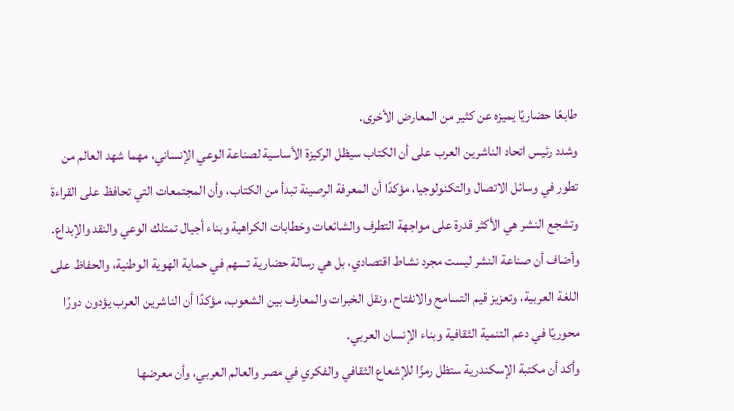طابعًا حضاريًا يميزه عن كثير من المعارض الأخرى.
وشدد رئيس اتحاد الناشرين العرب على أن الكتاب سيظل الركيزة الأساسية لصناعة الوعي الإنساني، مهما شهد العالم من تطور في وسائل الاتصال والتكنولوجيا، مؤكدًا أن المعرفة الرصينة تبدأ من الكتاب، وأن المجتمعات التي تحافظ على القراءة وتشجع النشر هي الأكثر قدرة على مواجهة التطرف والشائعات وخطابات الكراهية وبناء أجيال تمتلك الوعي والنقد والإبداع.
وأضاف أن صناعة النشر ليست مجرد نشاط اقتصادي، بل هي رسالة حضارية تسهم في حماية الهوية الوطنية، والحفاظ على اللغة العربية، وتعزيز قيم التسامح والانفتاح، ونقل الخبرات والمعارف بين الشعوب، مؤكدًا أن الناشرين العرب يؤدون دورًا محوريًا في دعم التنمية الثقافية وبناء الإنسان العربي.
وأكد أن مكتبة الإسكندرية ستظل رمزًا للإشعاع الثقافي والفكري في مصر والعالم العربي، وأن معرضها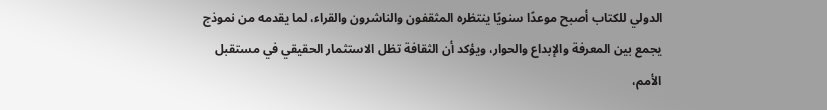الدولي للكتاب أصبح موعدًا سنويًا ينتظره المثقفون والناشرون والقراء، لما يقدمه من نموذج يجمع بين المعرفة والإبداع والحوار، ويؤكد أن الثقافة تظل الاستثمار الحقيقي في مستقبل الأمم،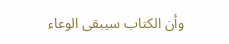وأن الكتاب سيبقى الوعاء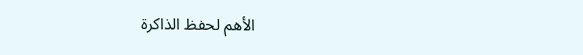الأهم لحفظ الذاكرة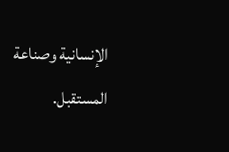الإنسانية وصناعة المستقبل.